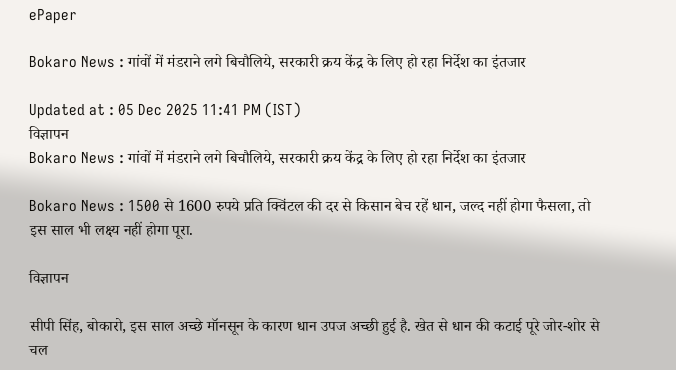ePaper

Bokaro News : गांवों में मंडराने लगे बिचौलिये, सरकारी क्रय केंद्र के लिए हो रहा निर्देश का इंतजार

Updated at : 05 Dec 2025 11:41 PM (IST)
विज्ञापन
Bokaro News : गांवों में मंडराने लगे बिचौलिये, सरकारी क्रय केंद्र के लिए हो रहा निर्देश का इंतजार

Bokaro News : 1500 से 1600 रुपये प्रति क्विंटल की दर से किसान बेच रहें धान, जल्द नहीं होगा फैसला, तो इस साल भी लक्ष्य नहीं होगा पूरा.

विज्ञापन

सीपी सिंह, बोकारो, इस साल अच्छे मॉनसून के कारण धान उपज अच्छी हुई है. खेत से धान की कटाई पूरे जोर-शोर से चल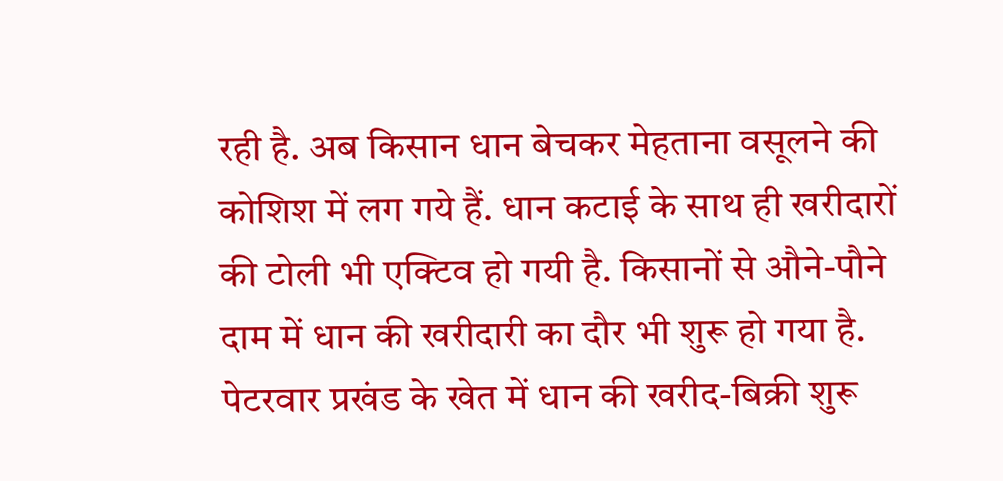रही है. अब किसान धान बेचकर मेहताना वसूलने की कोशिश में लग गये हैं. धान कटाई के साथ ही खरीदारों की टोली भी एक्टिव हो गयी है. किसानों से औने-पौने दाम में धान की खरीदारी का दौर भी शुरू हो गया है. पेटरवार प्रखंड के खेत में धान की खरीद-बिक्री शुरू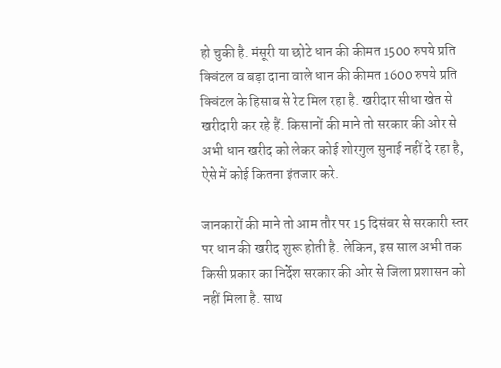हो चुकी है. मंसूरी या छोटे धान की कीमत 1500 रुपये प्रति क्विंटल व बड़ा दाना वाले धान की कीमत 1600 रुपये प्रति क्विंटल के हिसाब से रेट मिल रहा है. खरीदार सीधा खेत से खरीदारी कर रहे हैं. किसानों की माने तो सरकार की ओर से अभी धान खरीद को लेकर कोई शोरगुल सुनाई नहीं दे रहा है, ऐसे में कोई कितना इंतजार करे.

जानकारों की माने तो आम तौर पर 15 दिसंबर से सरकारी स्तर पर धान की खरीद शुरू होती है. लेकिन, इस साल अभी तक किसी प्रकार का निर्देश सरकार की ओर से जिला प्रशासन को नहीं मिला है. साथ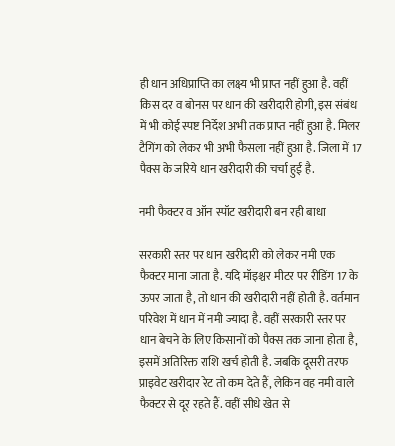ही धान अधिप्राप्ति का लक्ष्य भी प्राप्त नहीं हुआ है. वहीं किस दर व बोनस पर धान की खरीदारी होगी, इस संबंध में भी कोई स्पष्ट निर्देश अभी तक प्राप्त नहीं हुआ है. मिलर टैगिंग को लेकर भी अभी फैसला नहीं हुआ है. जिला में 17 पैक्स के जरिये धान खरीदारी की चर्चा हुई है.

नमी फैक्टर व ऑन स्पॉट खरीदारी बन रही बाधा

सरकारी स्तर पर धान खरीदारी को लेकर नमी एक फैक्टर माना जाता है. यदि मॉइश्चर मीटर पर रीडिंग 17 के ऊपर जाता है, तो धान की खरीदारी नहीं होती है. वर्तमान परिवेश में धान में नमी ज्यादा है. वहीं सरकारी स्तर पर धान बेचने के लिए किसानों को पैक्स तक जाना होता है, इसमें अतिरिक्त राशि खर्च होती है. जबकि दूसरी तरफ प्राइवेट खरीदार रेट तो कम देते हैं, लेकिन वह नमी वाले फैक्टर से दूर रहते हैं. वहीं सीधे खेत से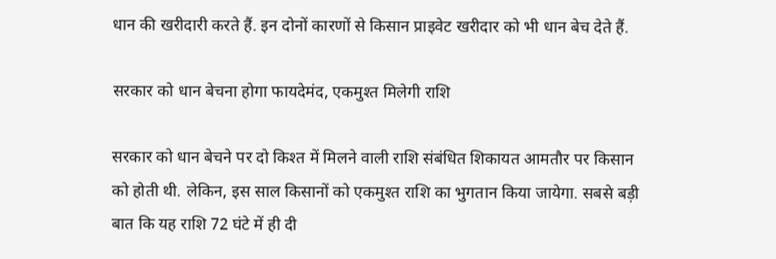धान की खरीदारी करते हैं. इन दोनों कारणों से किसान प्राइवेट खरीदार को भी धान बेच देते हैं.

सरकार को धान बेचना होगा फायदेमंद, एकमुश्त मिलेगी राशि

सरकार को धान बेचने पर दो किश्त में मिलने वाली राशि संबंधित शिकायत आमतौर पर किसान को होती थी. लेकिन, इस साल किसानों को एकमुश्त राशि का भुगतान किया जायेगा. सबसे बड़ी बात कि यह राशि 72 घंटे में ही दी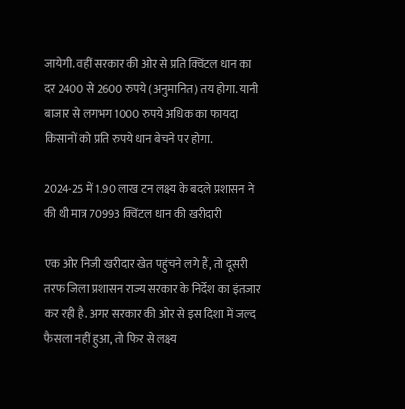जायेगी. वहीं सरकार की ओर से प्रति क्विंटल धान का दर 2400 से 2600 रुपये (अनुमानित) तय होगा. यानी बाजार से लगभग 1000 रुपये अधिक का फायदा किसानों को प्रति रुपये धान बेचने पर होगा.

2024-25 में 1.90 लाख टन लक्ष्य के बदले प्रशासन ने की थी मात्र 70993 क्विंटल धान की खरीदारी

एक ओर निजी खरीदार खेत पहुंचने लगे हैं, तो दूसरी तरफ जिला प्रशासन राज्य सरकार के निर्देश का इंतजार कर रही है. अगर सरकार की ओर से इस दिशा में जल्द फैसला नहीं हुआ, तो फिर से लक्ष्य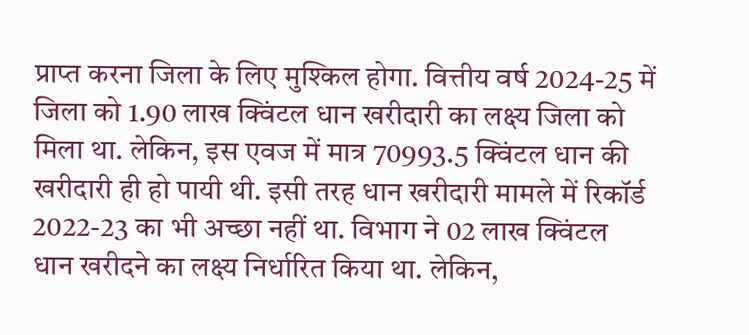प्राप्त करना जिला के लिए मुश्किल होगा. वित्तीय वर्ष 2024-25 में जिला को 1.90 लाख क्विंटल धान खरीदारी का लक्ष्य जिला को मिला था. लेकिन, इस एवज में मात्र 70993.5 क्विंटल धान की खरीदारी ही हो पायी थी. इसी तरह धान खरीदारी मामले में रिकॉर्ड 2022-23 का भी अच्छा नहीं था. विभाग ने 02 लाख क्विंटल धान खरीदने का लक्ष्य निर्धारित किया था. लेकिन,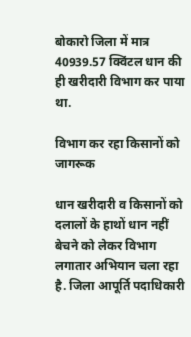बोकारो जिला में मात्र 40939.57 क्विंटल धान की ही खरीदारी विभाग कर पाया था.

विभाग कर रहा किसानों को जागरूक

धान खरीदारी व किसानों को दलालों के हाथों धान नहीं बेचने को लेकर विभाग लगातार अभियान चला रहा है. जिला आपूर्ति पदाधिकारी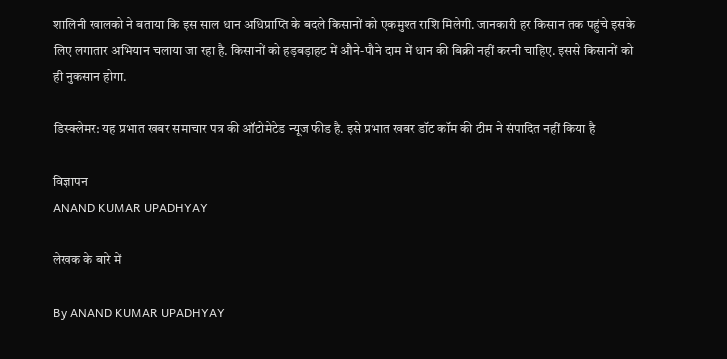शालिनी खालको ने बताया कि इस साल धान अधिप्राप्ति के बदले किसानों को एकमुश्त राशि मिलेगी. जानकारी हर किसान तक पहुंचे इसके लिए लगातार अभियान चलाया जा रहा है. किसानों को हड़बड़ाहट में औने-पौने दाम में धान की बिक्री नहीं करनी चाहिए. इससे किसानों को ही नुकसान होगा.

डिस्क्लेमर: यह प्रभात खबर समाचार पत्र की ऑटोमेटेड न्यूज फीड है. इसे प्रभात खबर डॉट कॉम की टीम ने संपादित नहीं किया है

विज्ञापन
ANAND KUMAR UPADHYAY

लेखक के बारे में

By ANAND KUMAR UPADHYAY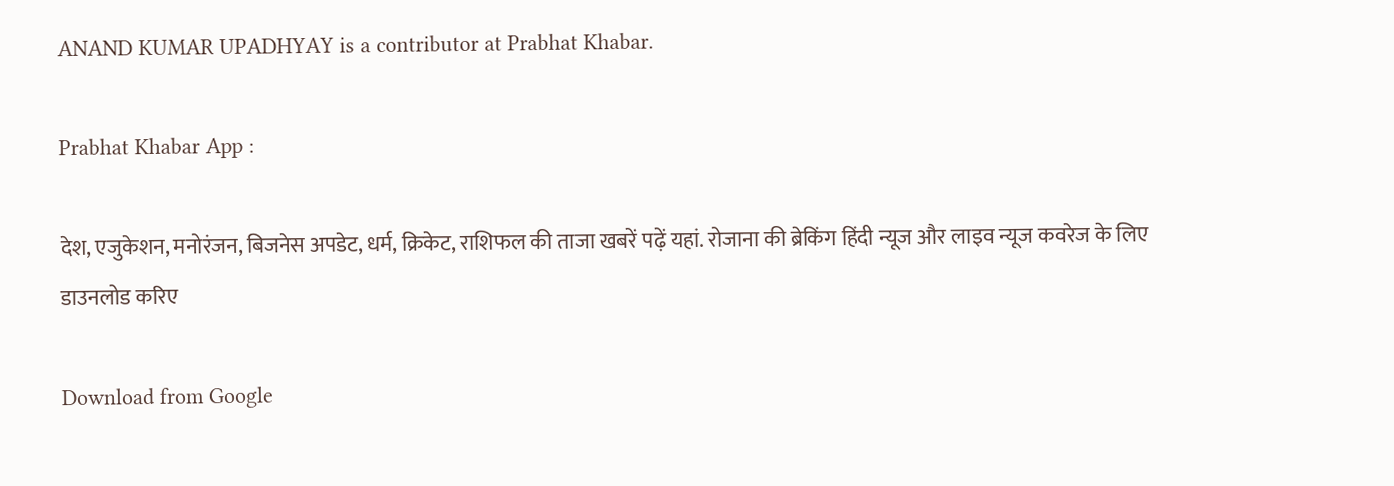ANAND KUMAR UPADHYAY is a contributor at Prabhat Khabar.

Prabhat Khabar App :

देश, एजुकेशन, मनोरंजन, बिजनेस अपडेट, धर्म, क्रिकेट, राशिफल की ताजा खबरें पढ़ें यहां. रोजाना की ब्रेकिंग हिंदी न्यूज और लाइव न्यूज कवरेज के लिए डाउनलोड करिए

Download from Google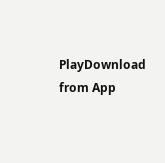PlayDownload from App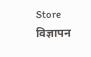Store
विज्ञापन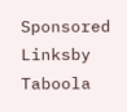Sponsored Linksby Taboola